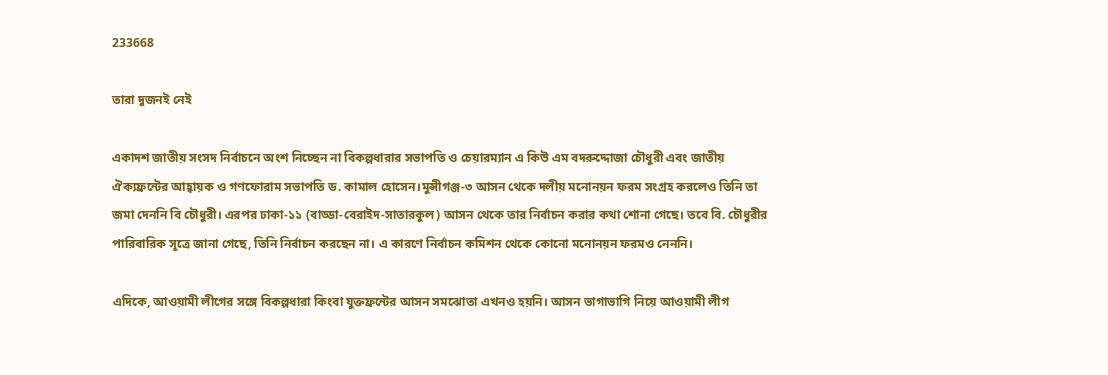233668

তারা দুজনই নেই

একাদশ জাতীয় সংসদ নির্বাচনে অংশ নিচ্ছেন না বিকল্পধারার সভাপতি ও চেয়ারম্যান এ কিউ এম বদরুদ্দোজা চৌধুরী এবং জাতীয় ঐক্যফ্রন্টের আহ্বায়ক ও গণফোরাম সভাপতি ড. কামাল হোসেন।মুন্সীগঞ্জ-৩ আসন থেকে দলীয় মনোনয়ন ফরম সংগ্রহ করলেও তিনি তা জমা দেননি বি চৌধুরী। এরপর ঢাকা-১১ (বাড্ডা-বেরাইদ-সাতারকুল) আসন থেকে তার নির্বাচন করার কথা শোনা গেছে। তবে বি. চৌধুরীর পারিবারিক সূত্রে জানা গেছে, তিনি নির্বাচন করছেন না। এ কারণে নির্বাচন কমিশন থেকে কোনো মনোনয়ন ফরমও নেননি।

এদিকে, আওয়ামী লীগের সঙ্গে বিকল্পধারা কিংবা যুক্তফ্রন্টের আসন সমঝোতা এখনও হয়নি। আসন ভাগাভাগি নিয়ে আওয়ামী লীগ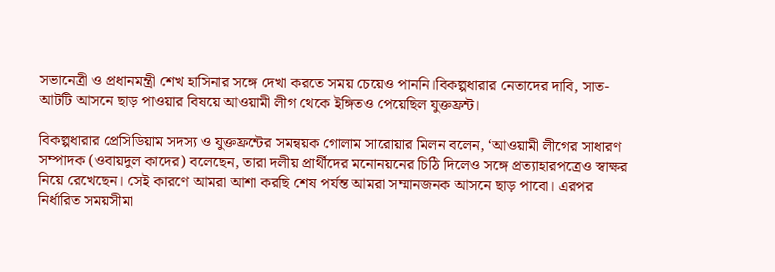সভানেত্রী ও প্রধানমন্ত্রী শেখ হাসিনার সঙ্গে দেখা করতে সময় চেয়েও পাননি।বিকল্পধারার নেতাদের দাবি, সাত-আটটি আসনে ছাড় পাওয়ার বিষয়ে আওয়ামী লীগ থেকে ইঙ্গিতও পেয়েছিল যুক্তফ্রন্ট।

বিকল্পধারার প্রেসিডিয়াম সদস্য ও যুক্তফ্রন্টের সমন্বয়ক গোলাম সারোয়ার মিলন বলেন, ‘আওয়ামী লীগের সাধারণ সম্পাদক (ওবায়দুল কাদের) বলেছেন, তারা দলীয় প্রার্থীদের মনোনয়নের চিঠি দিলেও সঙ্গে প্রত্যাহারপত্রেও স্বাক্ষর নিয়ে রেখেছেন। সেই কারণে আমরা আশা করছি শেষ পর্যন্ত আমরা সম্মানজনক আসনে ছাড় পাবো। এরপর নির্ধারিত সময়সীমা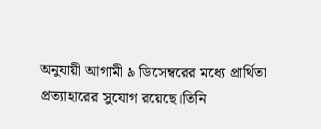অনুযায়ী আগামী ৯ ডিসেম্বরের মধ্যে প্রার্থিতা প্রত্যাহারের সুযোগ রয়েছে।তিনি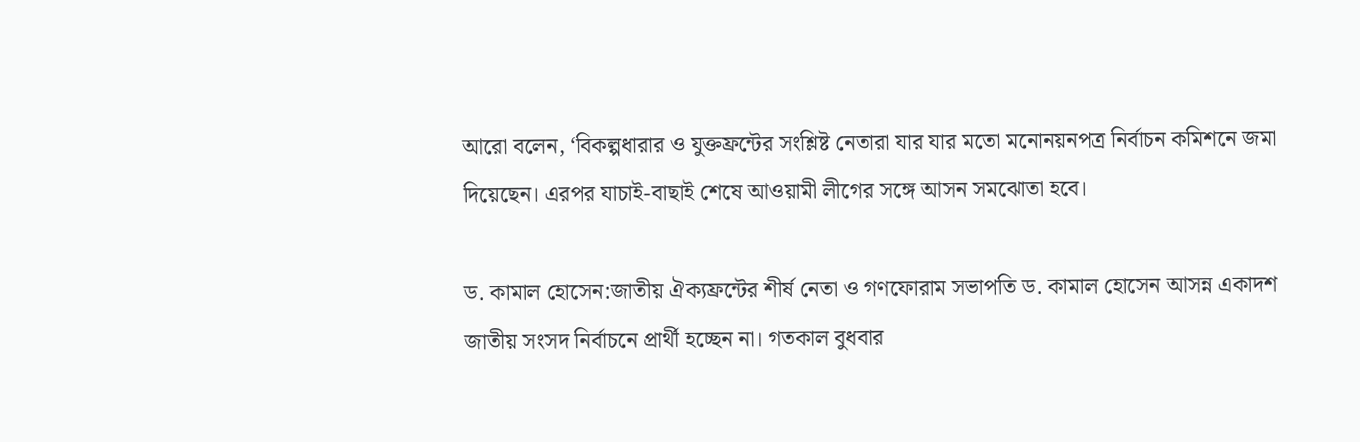আরো বলেন, ‘বিকল্পধারার ও যুক্তফ্রন্টের সংশ্লিষ্ট নেতারা যার যার মতো মনোনয়নপত্র নির্বাচন কমিশনে জমা দিয়েছেন। এরপর যাচাই-বাছাই শেষে আওয়ামী লীগের সঙ্গে আসন সমঝোতা হবে।

ড. কামাল হোসেন:জাতীয় ঐক্যফ্রন্টের শীর্ষ নেতা ও গণফোরাম সভাপতি ড. কামাল হোসেন আসন্ন একাদশ জাতীয় সংসদ নির্বাচনে প্রার্থী হচ্ছেন না। গতকাল বুধবার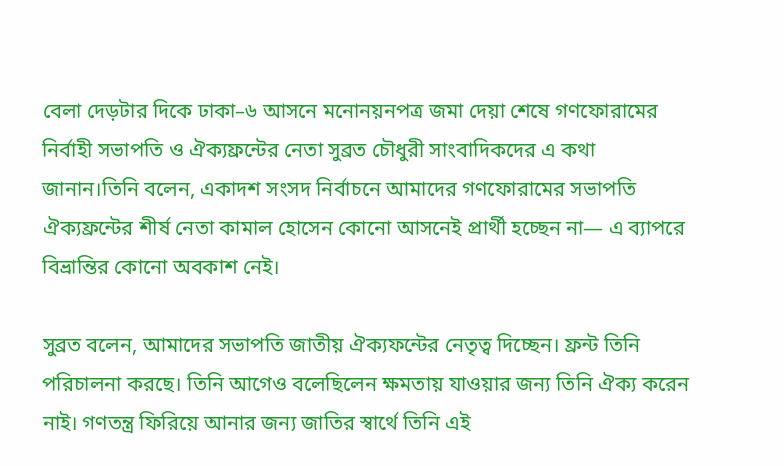বেলা দেড়টার দিকে ঢাকা–৬ আসনে মনোনয়নপত্র জমা দেয়া শেষে গণফোরামের নির্বাহী সভাপতি ও ঐক্যফ্রন্টের নেতা সুব্রত চৌধুরী সাংবাদিকদের এ কথা জানান।তিনি বলেন, একাদশ সংসদ নির্বাচনে আমাদের গণফোরামের সভাপতি ঐক্যফ্রন্টের শীর্ষ নেতা কামাল হোসেন কোনো আসনেই প্রার্থী হচ্ছেন না— এ ব্যাপরে বিভ্রান্তির কোনো অবকাশ নেই।

সুব্রত বলেন, আমাদের সভাপতি জাতীয় ঐক্যফন্টের নেতৃত্ব দিচ্ছেন। ফ্রন্ট তিনি পরিচালনা করছে। তিনি আগেও বলেছিলেন ক্ষমতায় যাওয়ার জন্য তিনি ঐক্য করেন নাই। গণতন্ত্র ফিরিয়ে আনার জন্য জাতির স্বার্থে তিনি এই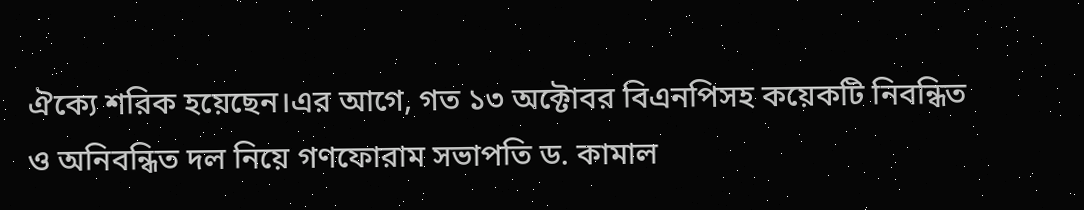ঐক্যে শরিক হয়েছেন।এর আগে, গত ১৩ অক্টোবর বিএনপিসহ কয়েকটি নিবন্ধিত ও অনিবন্ধিত দল নিয়ে গণফোরাম সভাপতি ড. কামাল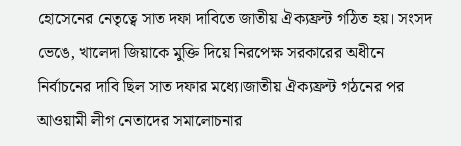হোসেনের নেতৃত্বে সাত দফা দাবিতে জাতীয় ঐক্যফ্রন্ট গঠিত হয়। সংসদ ভেঙে, খালেদা জিয়াকে মুক্তি দিয়ে নিরপেক্ষ সরকারের অধীনে নির্বাচনের দাবি ছিল সাত দফার মধ্যে।জাতীয় ঐক্যফ্রন্ট গঠনের পর আওয়ামী লীগ নেতাদের সমালোচনার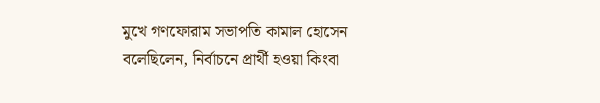মুখে গণফোরাম সভাপতি কামাল হোসেন বলেছিলেন, নির্বাচনে প্রার্থী হওয়া কিংবা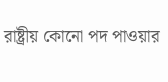রাষ্ট্রীয় কোনো পদ পাওয়ার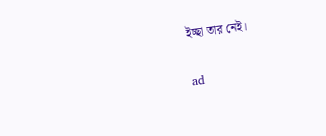ইচ্ছা তার নেই।

ad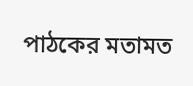পাঠকের মতামত